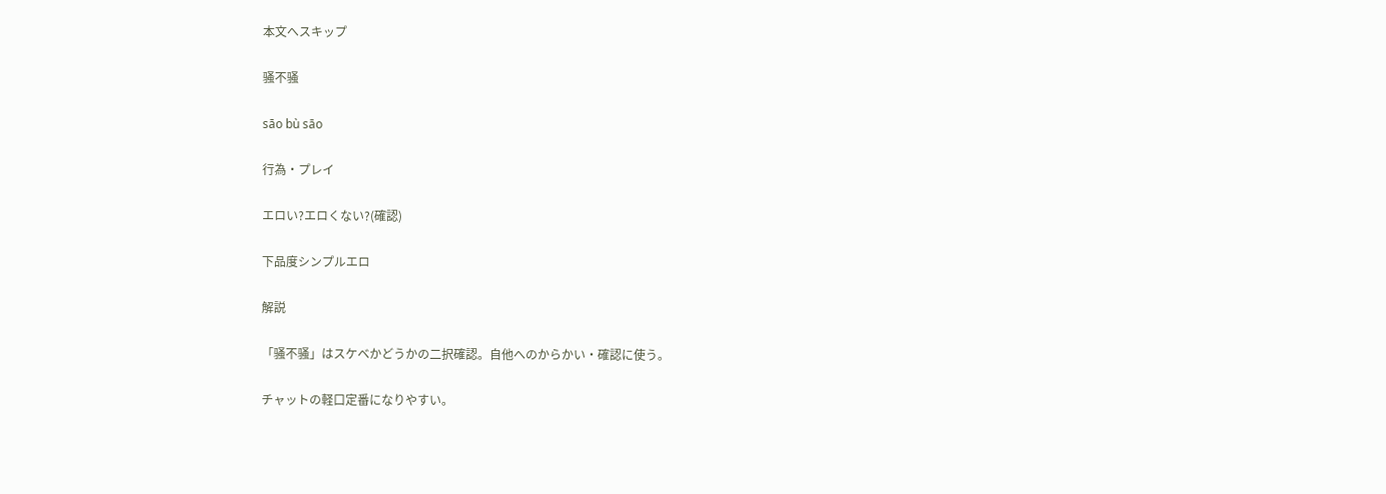本文へスキップ

骚不骚

sāo bù sāo

行為・プレイ

エロい?エロくない?(確認)

下品度シンプルエロ

解説

「骚不骚」はスケベかどうかの二択確認。自他へのからかい・確認に使う。

チャットの軽口定番になりやすい。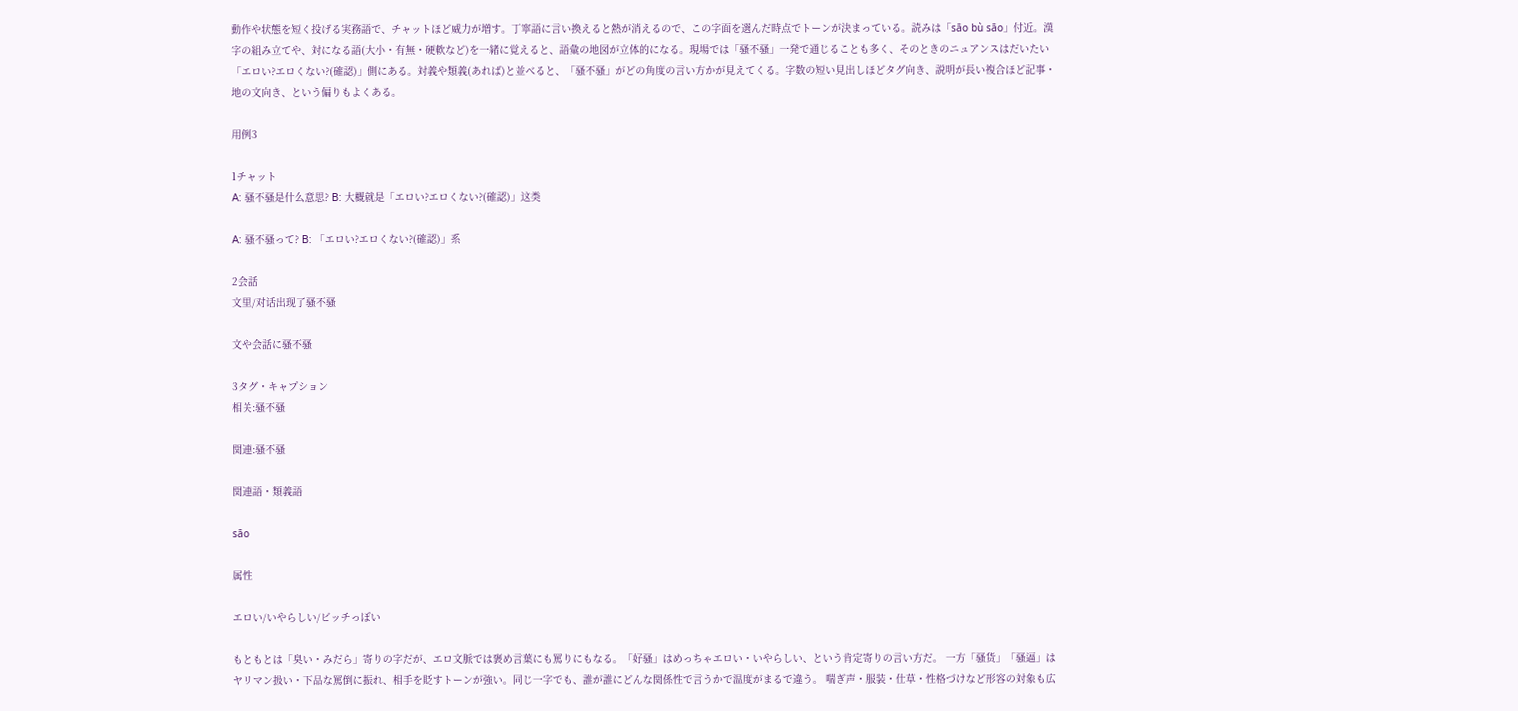動作や状態を短く投げる実務語で、チャットほど威力が増す。丁寧語に言い換えると熱が消えるので、この字面を選んだ時点でトーンが決まっている。読みは「sāo bù sāo」付近。漢字の組み立てや、対になる語(大小・有無・硬軟など)を一緒に覚えると、語彙の地図が立体的になる。現場では「骚不骚」一発で通じることも多く、そのときのニュアンスはだいたい「エロい?エロくない?(確認)」側にある。対義や類義(あれば)と並べると、「骚不骚」がどの角度の言い方かが見えてくる。字数の短い見出しほどタグ向き、説明が長い複合ほど記事・地の文向き、という偏りもよくある。

用例3

1チャット
A: 骚不骚是什么意思? B: 大概就是「エロい?エロくない?(確認)」这类

A: 骚不骚って? B: 「エロい?エロくない?(確認)」系

2会話
文里/对话出现了骚不骚

文や会話に骚不骚

3タグ・キャプション
相关:骚不骚

関連:骚不骚

関連語・類義語

sāo

属性

エロい/いやらしい/ビッチっぽい

もともとは「臭い・みだら」寄りの字だが、エロ文脈では褒め言葉にも罵りにもなる。「好骚」はめっちゃエロい・いやらしい、という肯定寄りの言い方だ。 一方「骚货」「骚逼」はヤリマン扱い・下品な罵倒に振れ、相手を貶すトーンが強い。同じ一字でも、誰が誰にどんな関係性で言うかで温度がまるで違う。 喘ぎ声・服装・仕草・性格づけなど形容の対象も広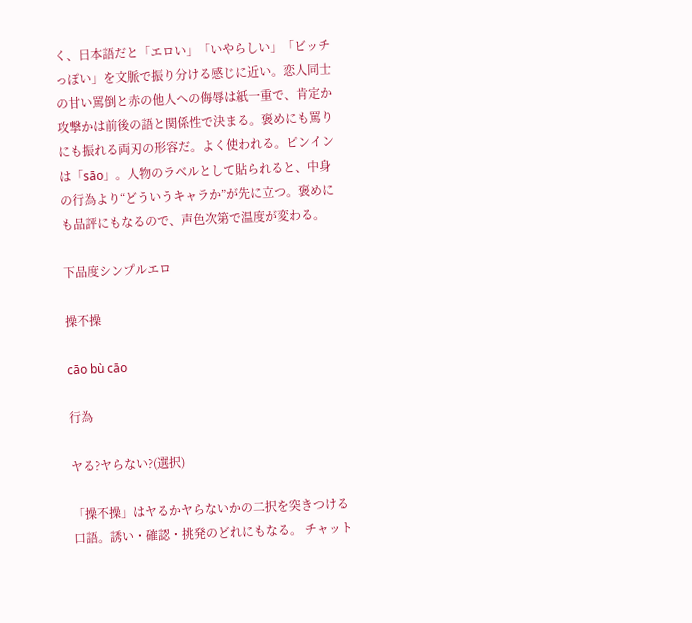く、日本語だと「エロい」「いやらしい」「ビッチっぽい」を文脈で振り分ける感じに近い。恋人同士の甘い罵倒と赤の他人への侮辱は紙一重で、肯定か攻撃かは前後の語と関係性で決まる。褒めにも罵りにも振れる両刃の形容だ。よく使われる。ピンインは「sāo」。人物のラベルとして貼られると、中身の行為より“どういうキャラか”が先に立つ。褒めにも品評にもなるので、声色次第で温度が変わる。

下品度シンプルエロ

操不操

cāo bù cāo

行為

ヤる?ヤらない?(選択)

「操不操」はヤるかヤらないかの二択を突きつける口語。誘い・確認・挑発のどれにもなる。 チャット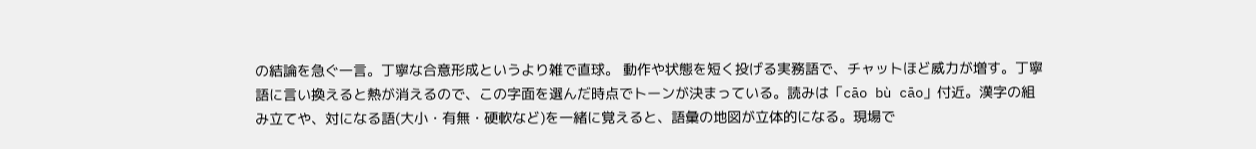の結論を急ぐ一言。丁寧な合意形成というより雑で直球。 動作や状態を短く投げる実務語で、チャットほど威力が増す。丁寧語に言い換えると熱が消えるので、この字面を選んだ時点でトーンが決まっている。読みは「cāo bù cāo」付近。漢字の組み立てや、対になる語(大小・有無・硬軟など)を一緒に覚えると、語彙の地図が立体的になる。現場で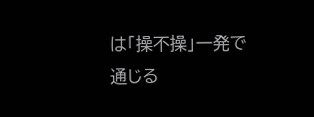は「操不操」一発で通じる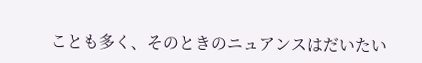ことも多く、そのときのニュアンスはだいたい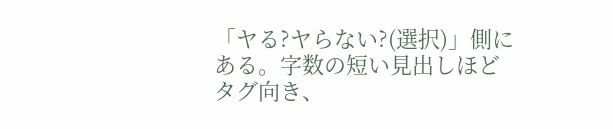「ヤる?ヤらない?(選択)」側にある。字数の短い見出しほどタグ向き、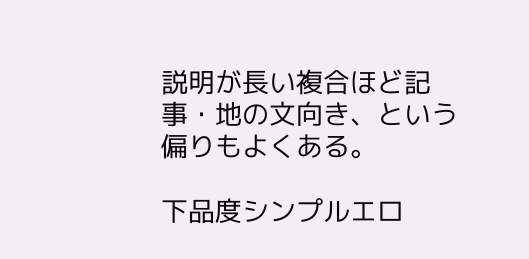説明が長い複合ほど記事・地の文向き、という偏りもよくある。

下品度シンプルエロ